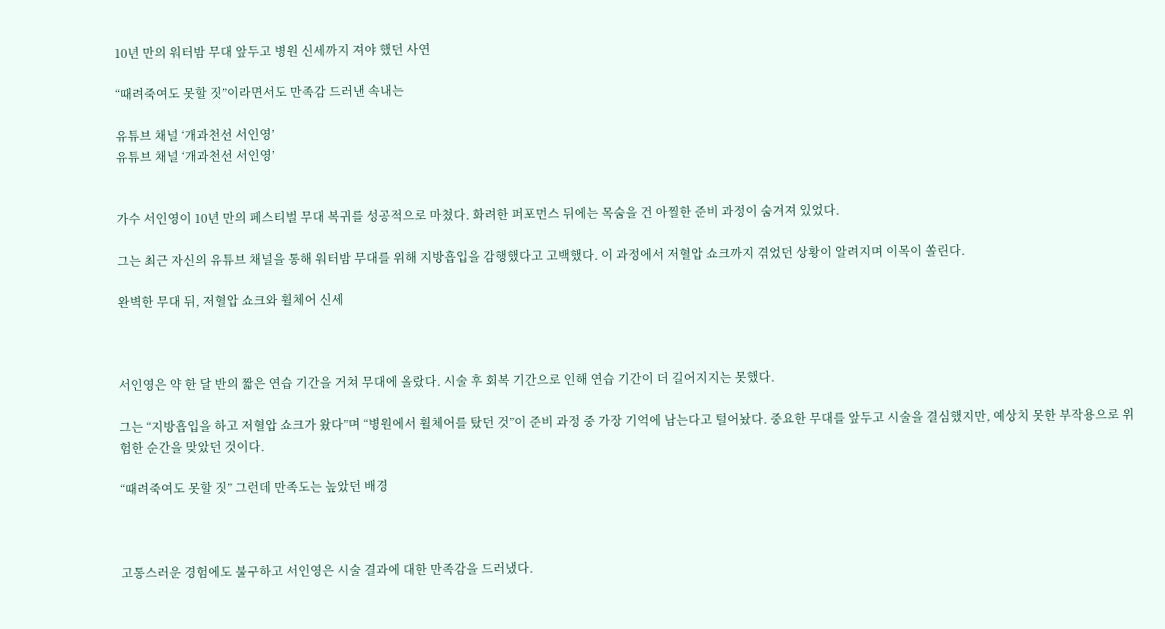10년 만의 워터밤 무대 앞두고 병원 신세까지 져야 했던 사연

“때려죽여도 못할 짓”이라면서도 만족감 드러낸 속내는

유튜브 채널 ‘개과천선 서인영’
유튜브 채널 ‘개과천선 서인영’


가수 서인영이 10년 만의 페스티벌 무대 복귀를 성공적으로 마쳤다. 화려한 퍼포먼스 뒤에는 목숨을 건 아찔한 준비 과정이 숨겨져 있었다.

그는 최근 자신의 유튜브 채널을 통해 워터밤 무대를 위해 지방흡입을 감행했다고 고백했다. 이 과정에서 저혈압 쇼크까지 겪었던 상황이 알려지며 이목이 쏠린다.

완벽한 무대 뒤, 저혈압 쇼크와 휠체어 신세



서인영은 약 한 달 반의 짧은 연습 기간을 거쳐 무대에 올랐다. 시술 후 회복 기간으로 인해 연습 기간이 더 길어지지는 못했다.

그는 “지방흡입을 하고 저혈압 쇼크가 왔다”며 “병원에서 휠체어를 탔던 것”이 준비 과정 중 가장 기억에 남는다고 털어놨다. 중요한 무대를 앞두고 시술을 결심했지만, 예상치 못한 부작용으로 위험한 순간을 맞았던 것이다.

“때려죽여도 못할 짓” 그런데 만족도는 높았던 배경



고통스러운 경험에도 불구하고 서인영은 시술 결과에 대한 만족감을 드러냈다.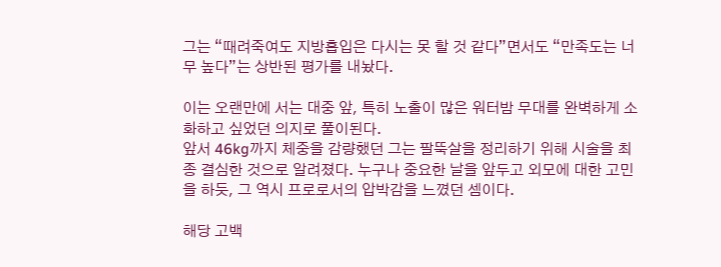그는 “때려죽여도 지방흡입은 다시는 못 할 것 같다”면서도 “만족도는 너무 높다”는 상반된 평가를 내놨다.

이는 오랜만에 서는 대중 앞, 특히 노출이 많은 워터밤 무대를 완벽하게 소화하고 싶었던 의지로 풀이된다.
앞서 46kg까지 체중을 감량했던 그는 팔뚝살을 정리하기 위해 시술을 최종 결심한 것으로 알려졌다. 누구나 중요한 날을 앞두고 외모에 대한 고민을 하듯, 그 역시 프로로서의 압박감을 느꼈던 셈이다.

해당 고백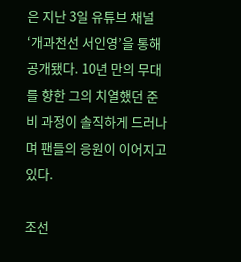은 지난 3일 유튜브 채널 ‘개과천선 서인영’을 통해 공개됐다. 10년 만의 무대를 향한 그의 치열했던 준비 과정이 솔직하게 드러나며 팬들의 응원이 이어지고 있다.

조선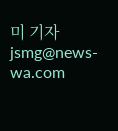미 기자 jsmg@news-wa.com